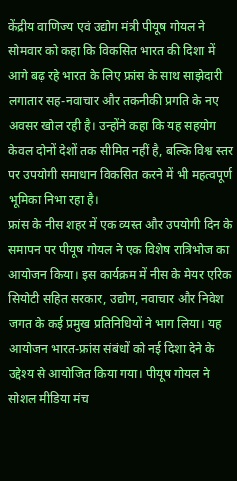केंद्रीय वाणिज्य एवं उद्योग मंत्री पीयूष गोयल ने सोमवार को कहा कि विकसित भारत की दिशा में आगे बढ़ रहे भारत के लिए फ्रांस के साथ साझेदारी लगातार सह-नवाचार और तकनीकी प्रगति के नए अवसर खोल रही है। उन्होंने कहा कि यह सहयोग केवल दोनों देशों तक सीमित नहीं है, बल्कि विश्व स्तर पर उपयोगी समाधान विकसित करने में भी महत्वपूर्ण भूमिका निभा रहा है।
फ्रांस के नीस शहर में एक व्यस्त और उपयोगी दिन के समापन पर पीयूष गोयल ने एक विशेष रात्रिभोज का आयोजन किया। इस कार्यक्रम में नीस के मेयर एरिक सियोटी सहित सरकार, उद्योग, नवाचार और निवेश जगत के कई प्रमुख प्रतिनिधियों ने भाग लिया। यह आयोजन भारत-फ्रांस संबंधों को नई दिशा देने के उद्देश्य से आयोजित किया गया। पीयूष गोयल ने सोशल मीडिया मंच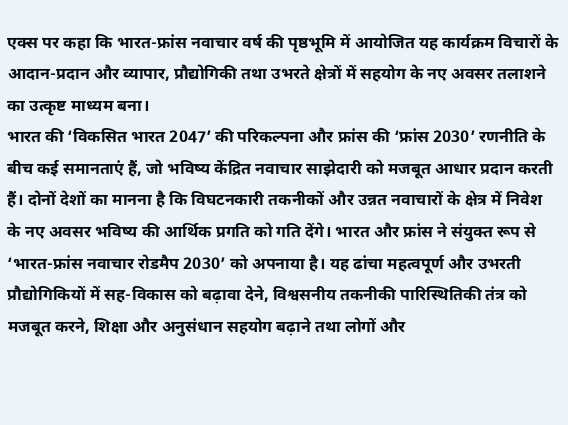एक्स पर कहा कि भारत-फ्रांस नवाचार वर्ष की पृष्ठभूमि में आयोजित यह कार्यक्रम विचारों के आदान-प्रदान और व्यापार, प्रौद्योगिकी तथा उभरते क्षेत्रों में सहयोग के नए अवसर तलाशने का उत्कृष्ट माध्यम बना।
भारत की ‘विकसित भारत 2047’ की परिकल्पना और फ्रांस की ‘फ्रांस 2030’ रणनीति के बीच कई समानताएं हैं, जो भविष्य केंद्रित नवाचार साझेदारी को मजबूत आधार प्रदान करती हैं। दोनों देशों का मानना है कि विघटनकारी तकनीकों और उन्नत नवाचारों के क्षेत्र में निवेश के नए अवसर भविष्य की आर्थिक प्रगति को गति देंगे। भारत और फ्रांस ने संयुक्त रूप से ‘भारत-फ्रांस नवाचार रोडमैप 2030’ को अपनाया है। यह ढांचा महत्वपूर्ण और उभरती प्रौद्योगिकियों में सह-विकास को बढ़ावा देने, विश्वसनीय तकनीकी पारिस्थितिकी तंत्र को मजबूत करने, शिक्षा और अनुसंधान सहयोग बढ़ाने तथा लोगों और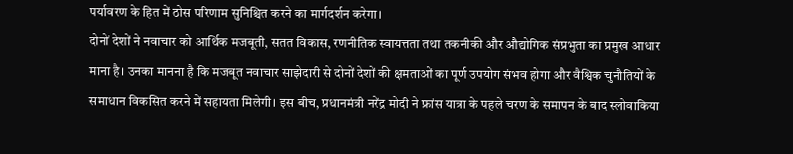पर्यावरण के हित में ठोस परिणाम सुनिश्चित करने का मार्गदर्शन करेगा।
दोनों देशों ने नवाचार को आर्थिक मजबूती, सतत विकास, रणनीतिक स्वायत्तता तथा तकनीकी और औद्योगिक संप्रभुता का प्रमुख आधार माना है। उनका मानना है कि मजबूत नवाचार साझेदारी से दोनों देशों की क्षमताओं का पूर्ण उपयोग संभव होगा और वैश्विक चुनौतियों के समाधान विकसित करने में सहायता मिलेगी। इस बीच, प्रधानमंत्री नरेंद्र मोदी ने फ्रांस यात्रा के पहले चरण के समापन के बाद स्लोवाकिया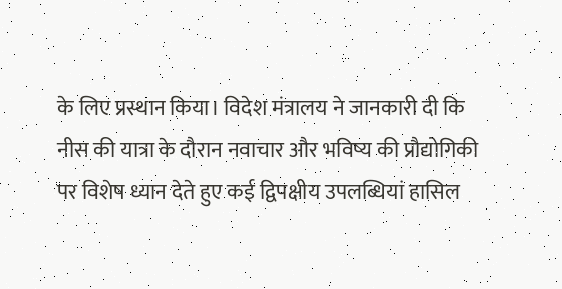के लिए प्रस्थान किया। विदेश मंत्रालय ने जानकारी दी कि नीस की यात्रा के दौरान नवाचार और भविष्य की प्रौद्योगिकी पर विशेष ध्यान देते हुए कई द्विपक्षीय उपलब्धियां हासिल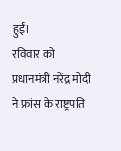हुईं।
रविवार को प्रधानमंत्री नरेंद्र मोदी ने फ्रांस के राष्ट्रपति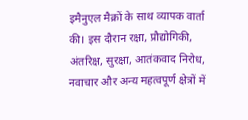इमैनुएल मैक्रों के साथ व्यापक वार्ता की। इस दौरान रक्षा, प्रौद्योगिकी, अंतरिक्ष, सुरक्षा, आतंकवाद निरोध, नवाचार और अन्य महत्वपूर्ण क्षेत्रों में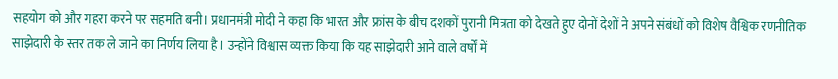सहयोग को और गहरा करने पर सहमति बनी। प्रधानमंत्री मोदी ने कहा कि भारत और फ्रांस के बीच दशकों पुरानी मित्रता को देखते हुए दोनों देशों ने अपने संबंधों को विशेष वैश्विक रणनीतिक साझेदारी के स्तर तक ले जाने का निर्णय लिया है। उन्होंने विश्वास व्यक्त किया कि यह साझेदारी आने वाले वर्षों में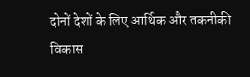दोनों देशों के लिए आर्थिक और तकनीकी विकास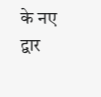के नए द्वार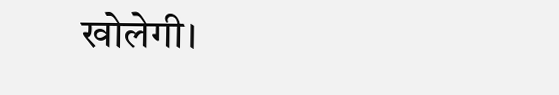खोलेगी।